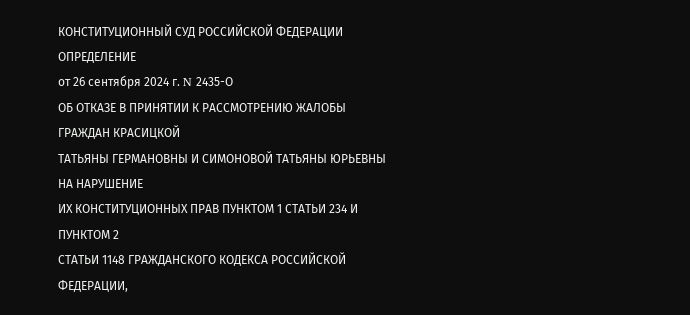КОНСТИТУЦИОННЫЙ СУД РОССИЙСКОЙ ФЕДЕРАЦИИ
ОПРЕДЕЛЕНИЕ
от 26 сентября 2024 г. N 2435-О
ОБ ОТКАЗЕ В ПРИНЯТИИ К РАССМОТРЕНИЮ ЖАЛОБЫ ГРАЖДАН КРАСИЦКОЙ
ТАТЬЯНЫ ГЕРМАНОВНЫ И СИМОНОВОЙ ТАТЬЯНЫ ЮРЬЕВНЫ НА НАРУШЕНИЕ
ИХ КОНСТИТУЦИОННЫХ ПРАВ ПУНКТОМ 1 СТАТЬИ 234 И ПУНКТОМ 2
СТАТЬИ 1148 ГРАЖДАНСКОГО КОДЕКСА РОССИЙСКОЙ ФЕДЕРАЦИИ,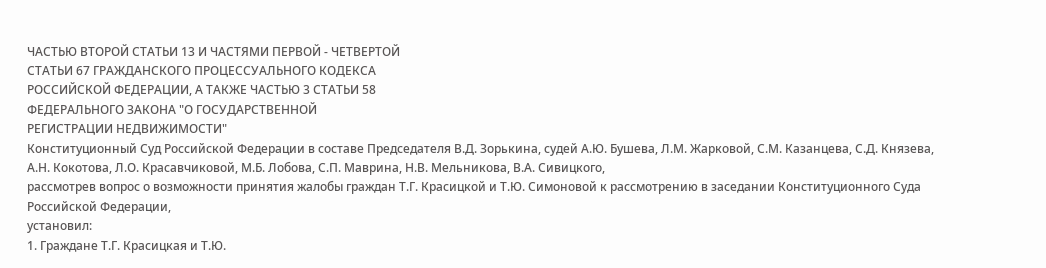ЧАСТЬЮ ВТОРОЙ СТАТЬИ 13 И ЧАСТЯМИ ПЕРВОЙ - ЧЕТВЕРТОЙ
СТАТЬИ 67 ГРАЖДАНСКОГО ПРОЦЕССУАЛЬНОГО КОДЕКСА
РОССИЙСКОЙ ФЕДЕРАЦИИ, А ТАКЖЕ ЧАСТЬЮ 3 СТАТЬИ 58
ФЕДЕРАЛЬНОГО ЗАКОНА "О ГОСУДАРСТВЕННОЙ
РЕГИСТРАЦИИ НЕДВИЖИМОСТИ"
Конституционный Суд Российской Федерации в составе Председателя В.Д. Зорькина, судей А.Ю. Бушева, Л.М. Жарковой, С.М. Казанцева, С.Д. Князева, А.Н. Кокотова, Л.О. Красавчиковой, М.Б. Лобова, С.П. Маврина, Н.В. Мельникова, В.А. Сивицкого,
рассмотрев вопрос о возможности принятия жалобы граждан Т.Г. Красицкой и Т.Ю. Симоновой к рассмотрению в заседании Конституционного Суда Российской Федерации,
установил:
1. Граждане Т.Г. Красицкая и Т.Ю.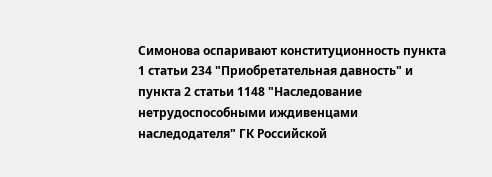Симонова оспаривают конституционность пункта 1 статьи 234 "Приобретательная давность" и пункта 2 статьи 1148 "Наследование нетрудоспособными иждивенцами наследодателя" ГК Российской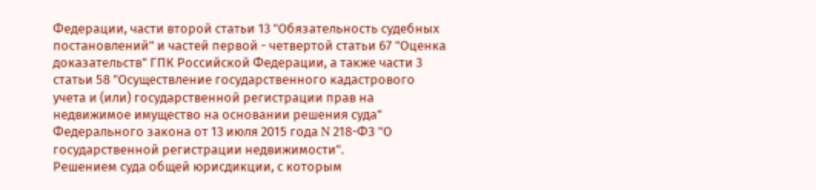Федерации, части второй статьи 13 "Обязательность судебных постановлений" и частей первой - четвертой статьи 67 "Оценка доказательств" ГПК Российской Федерации, а также части 3 статьи 58 "Осуществление государственного кадастрового учета и (или) государственной регистрации прав на недвижимое имущество на основании решения суда" Федерального закона от 13 июля 2015 года N 218-ФЗ "О государственной регистрации недвижимости".
Решением суда общей юрисдикции, с которым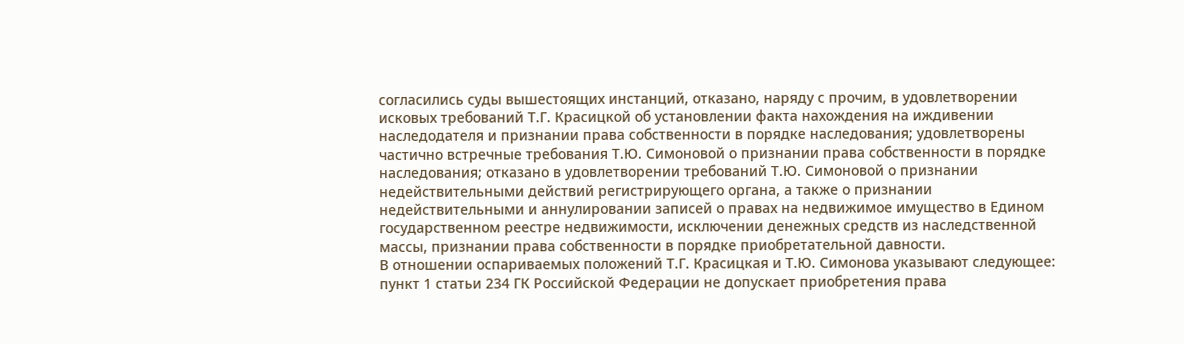согласились суды вышестоящих инстанций, отказано, наряду с прочим, в удовлетворении исковых требований Т.Г. Красицкой об установлении факта нахождения на иждивении наследодателя и признании права собственности в порядке наследования; удовлетворены частично встречные требования Т.Ю. Симоновой о признании права собственности в порядке наследования; отказано в удовлетворении требований Т.Ю. Симоновой о признании недействительными действий регистрирующего органа, а также о признании недействительными и аннулировании записей о правах на недвижимое имущество в Едином государственном реестре недвижимости, исключении денежных средств из наследственной массы, признании права собственности в порядке приобретательной давности.
В отношении оспариваемых положений Т.Г. Красицкая и Т.Ю. Симонова указывают следующее:
пункт 1 статьи 234 ГК Российской Федерации не допускает приобретения права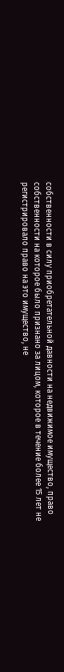собственности в силу приобретательной давности на недвижимое имущество, право собственности на которое было признано за лицом, которое в течение более 15 лет не регистрировало право на это имущество, не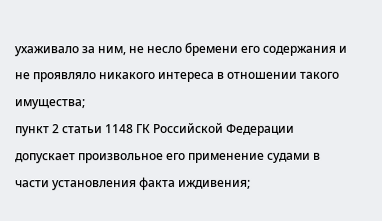ухаживало за ним, не несло бремени его содержания и не проявляло никакого интереса в отношении такого имущества;
пункт 2 статьи 1148 ГК Российской Федерации допускает произвольное его применение судами в части установления факта иждивения;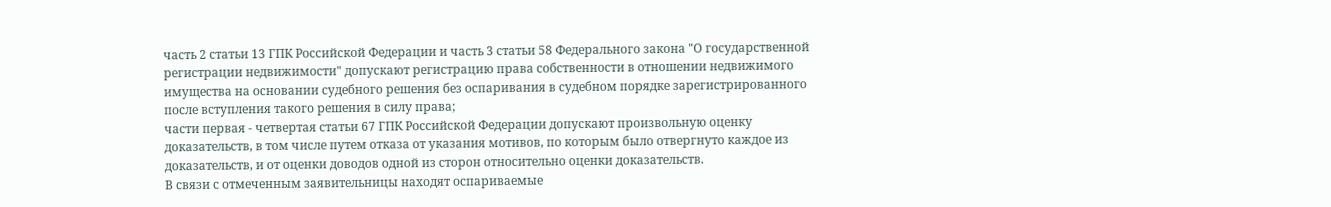часть 2 статьи 13 ГПК Российской Федерации и часть 3 статьи 58 Федерального закона "О государственной регистрации недвижимости" допускают регистрацию права собственности в отношении недвижимого имущества на основании судебного решения без оспаривания в судебном порядке зарегистрированного после вступления такого решения в силу права;
части первая - четвертая статьи 67 ГПК Российской Федерации допускают произвольную оценку доказательств, в том числе путем отказа от указания мотивов, по которым было отвергнуто каждое из доказательств, и от оценки доводов одной из сторон относительно оценки доказательств.
В связи с отмеченным заявительницы находят оспариваемые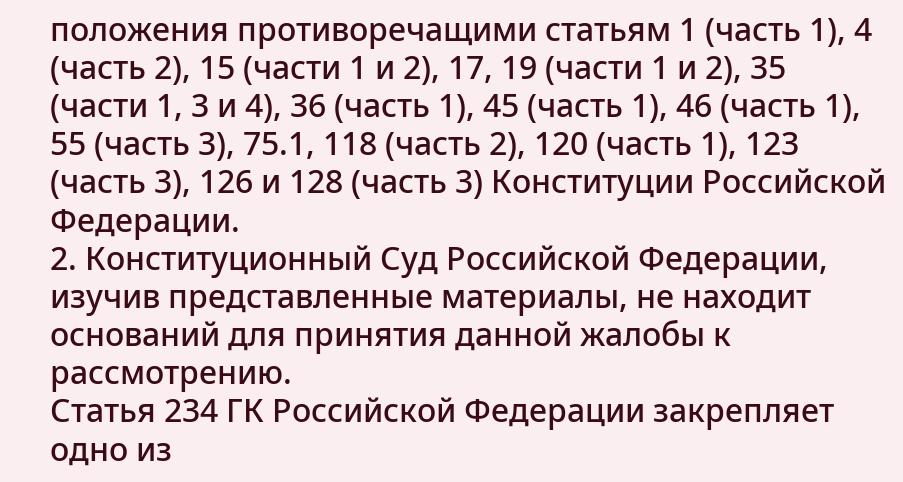положения противоречащими статьям 1 (часть 1), 4 (часть 2), 15 (части 1 и 2), 17, 19 (части 1 и 2), 35 (части 1, 3 и 4), 36 (часть 1), 45 (часть 1), 46 (часть 1), 55 (часть 3), 75.1, 118 (часть 2), 120 (часть 1), 123 (часть 3), 126 и 128 (часть 3) Конституции Российской Федерации.
2. Конституционный Суд Российской Федерации, изучив представленные материалы, не находит оснований для принятия данной жалобы к рассмотрению.
Статья 234 ГК Российской Федерации закрепляет одно из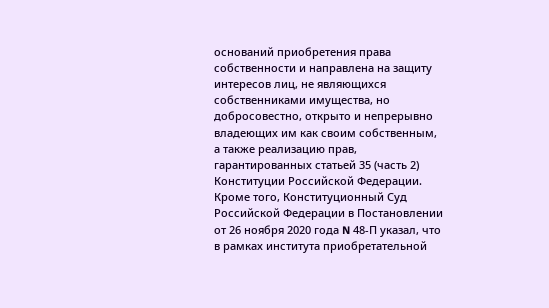оснований приобретения права собственности и направлена на защиту интересов лиц, не являющихся собственниками имущества, но добросовестно, открыто и непрерывно владеющих им как своим собственным, а также реализацию прав, гарантированных статьей 35 (часть 2) Конституции Российской Федерации. Кроме того, Конституционный Суд Российской Федерации в Постановлении от 26 ноября 2020 года N 48-П указал, что в рамках института приобретательной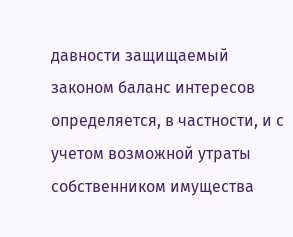давности защищаемый законом баланс интересов определяется, в частности, и с учетом возможной утраты собственником имущества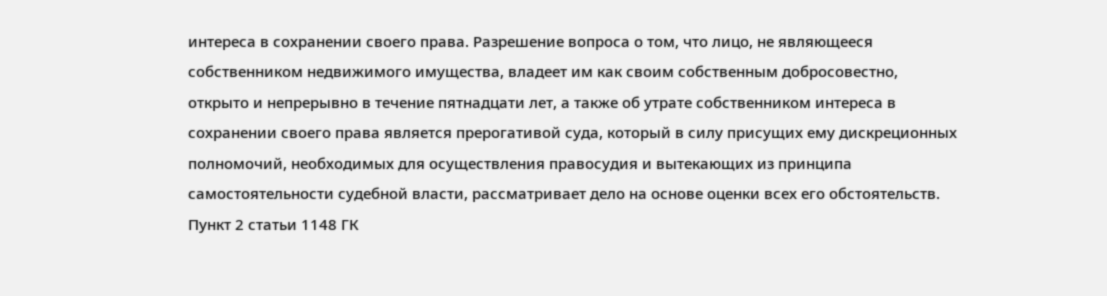интереса в сохранении своего права. Разрешение вопроса о том, что лицо, не являющееся собственником недвижимого имущества, владеет им как своим собственным добросовестно, открыто и непрерывно в течение пятнадцати лет, а также об утрате собственником интереса в сохранении своего права является прерогативой суда, который в силу присущих ему дискреционных полномочий, необходимых для осуществления правосудия и вытекающих из принципа самостоятельности судебной власти, рассматривает дело на основе оценки всех его обстоятельств.
Пункт 2 статьи 1148 ГК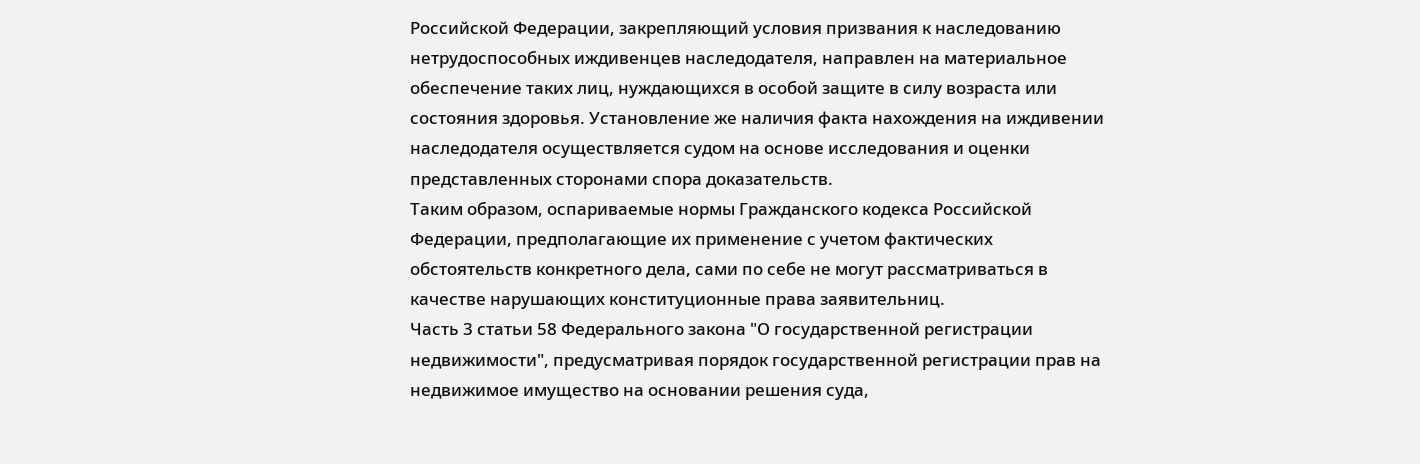Российской Федерации, закрепляющий условия призвания к наследованию нетрудоспособных иждивенцев наследодателя, направлен на материальное обеспечение таких лиц, нуждающихся в особой защите в силу возраста или состояния здоровья. Установление же наличия факта нахождения на иждивении наследодателя осуществляется судом на основе исследования и оценки представленных сторонами спора доказательств.
Таким образом, оспариваемые нормы Гражданского кодекса Российской Федерации, предполагающие их применение с учетом фактических обстоятельств конкретного дела, сами по себе не могут рассматриваться в качестве нарушающих конституционные права заявительниц.
Часть 3 статьи 58 Федерального закона "О государственной регистрации недвижимости", предусматривая порядок государственной регистрации прав на недвижимое имущество на основании решения суда,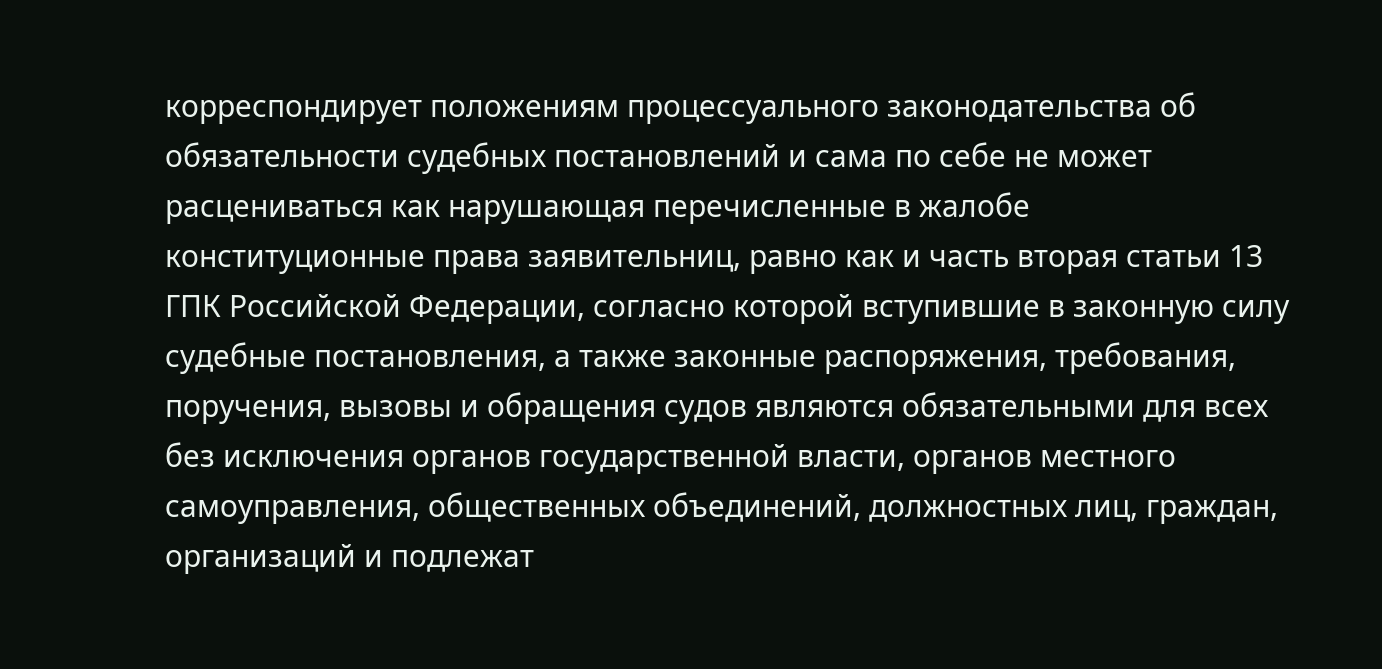корреспондирует положениям процессуального законодательства об обязательности судебных постановлений и сама по себе не может расцениваться как нарушающая перечисленные в жалобе конституционные права заявительниц, равно как и часть вторая статьи 13 ГПК Российской Федерации, согласно которой вступившие в законную силу судебные постановления, а также законные распоряжения, требования, поручения, вызовы и обращения судов являются обязательными для всех без исключения органов государственной власти, органов местного самоуправления, общественных объединений, должностных лиц, граждан, организаций и подлежат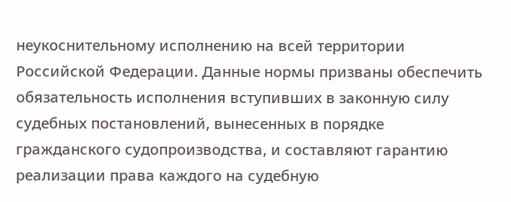неукоснительному исполнению на всей территории Российской Федерации. Данные нормы призваны обеспечить обязательность исполнения вступивших в законную силу судебных постановлений, вынесенных в порядке гражданского судопроизводства, и составляют гарантию реализации права каждого на судебную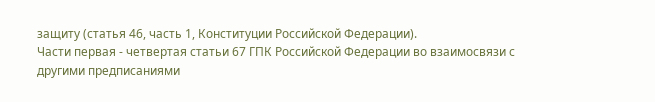защиту (статья 46, часть 1, Конституции Российской Федерации).
Части первая - четвертая статьи 67 ГПК Российской Федерации во взаимосвязи с другими предписаниями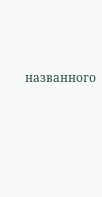названного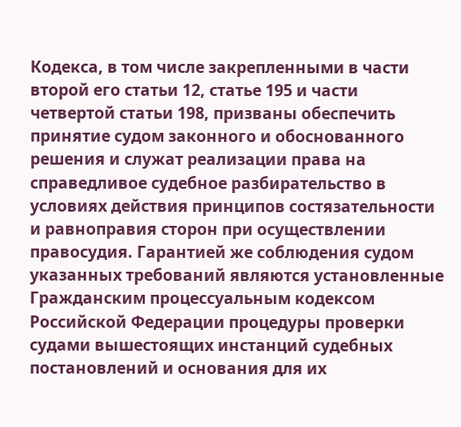Кодекса, в том числе закрепленными в части второй его статьи 12, статье 195 и части четвертой статьи 198, призваны обеспечить принятие судом законного и обоснованного решения и служат реализации права на справедливое судебное разбирательство в условиях действия принципов состязательности и равноправия сторон при осуществлении правосудия. Гарантией же соблюдения судом указанных требований являются установленные Гражданским процессуальным кодексом Российской Федерации процедуры проверки судами вышестоящих инстанций судебных постановлений и основания для их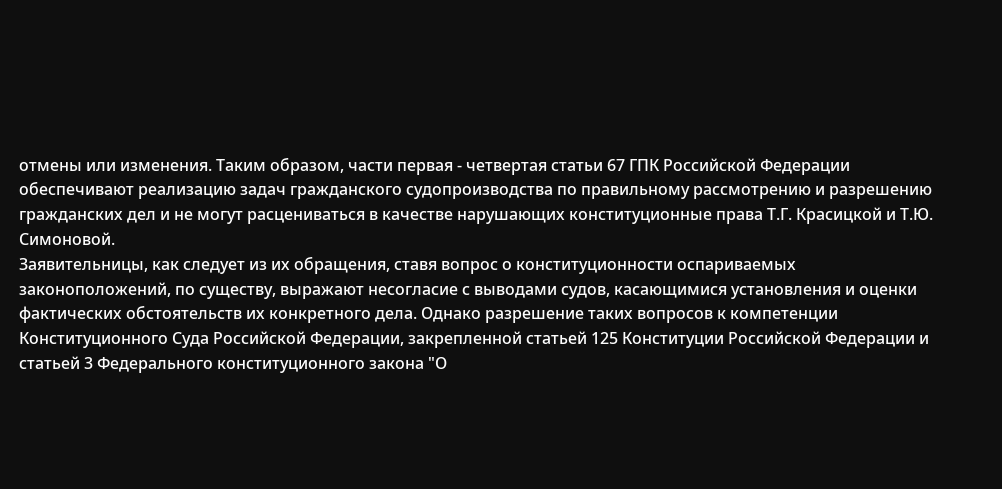отмены или изменения. Таким образом, части первая - четвертая статьи 67 ГПК Российской Федерации обеспечивают реализацию задач гражданского судопроизводства по правильному рассмотрению и разрешению гражданских дел и не могут расцениваться в качестве нарушающих конституционные права Т.Г. Красицкой и Т.Ю. Симоновой.
Заявительницы, как следует из их обращения, ставя вопрос о конституционности оспариваемых законоположений, по существу, выражают несогласие с выводами судов, касающимися установления и оценки фактических обстоятельств их конкретного дела. Однако разрешение таких вопросов к компетенции Конституционного Суда Российской Федерации, закрепленной статьей 125 Конституции Российской Федерации и статьей 3 Федерального конституционного закона "О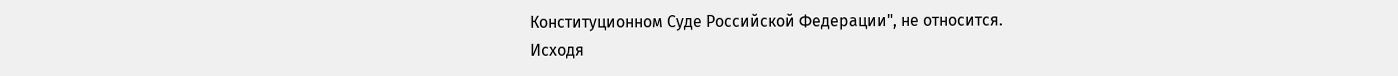Конституционном Суде Российской Федерации", не относится.
Исходя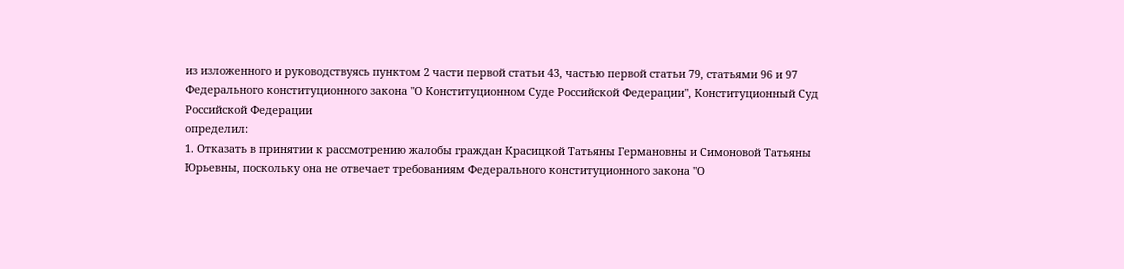из изложенного и руководствуясь пунктом 2 части первой статьи 43, частью первой статьи 79, статьями 96 и 97 Федерального конституционного закона "О Конституционном Суде Российской Федерации", Конституционный Суд Российской Федерации
определил:
1. Отказать в принятии к рассмотрению жалобы граждан Красицкой Татьяны Германовны и Симоновой Татьяны Юрьевны, поскольку она не отвечает требованиям Федерального конституционного закона "О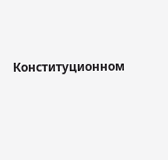Конституционном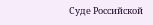Суде Российской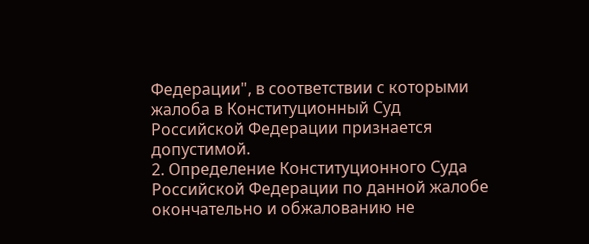Федерации", в соответствии с которыми жалоба в Конституционный Суд Российской Федерации признается допустимой.
2. Определение Конституционного Суда Российской Федерации по данной жалобе окончательно и обжалованию не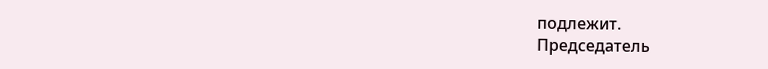подлежит.
Председатель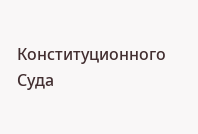Конституционного Суда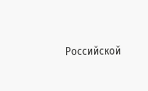Российской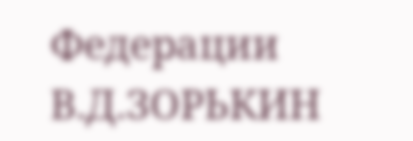Федерации
В.Д.ЗОРЬКИН